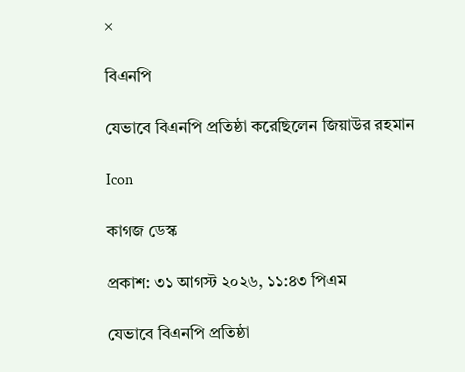×

বিএনপি

যেভাবে বিএনপি প্রতিষ্ঠা করেছিলেন জিয়াউর রহমান

Icon

কাগজ ডেস্ক

প্রকাশ: ৩১ আগস্ট ২০২৬, ১১:৪৩ পিএম

যেভাবে বিএনপি প্রতিষ্ঠা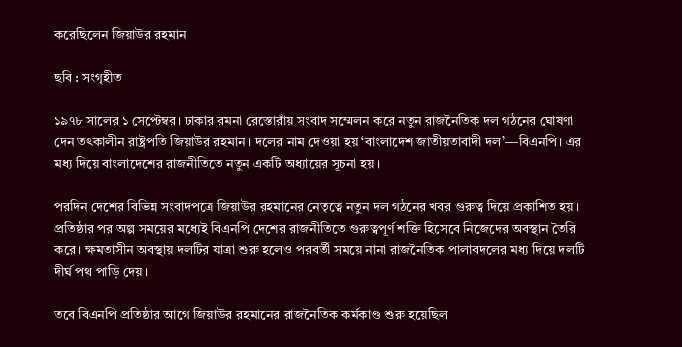করেছিলেন জিয়াউর রহমান

ছবি : সংগৃহীত

১৯৭৮ সালের ১ সেপ্টেম্বর। ঢাকার রমনা রেস্তোরাঁয় সংবাদ সম্মেলন করে নতুন রাজনৈতিক দল গঠনের ঘোষণা দেন তৎকালীন রাষ্ট্রপতি জিয়াউর রহমান। দলের নাম দেওয়া হয় ‘বাংলাদেশ জাতীয়তাবাদী দল’—বিএনপি। এর মধ্য দিয়ে বাংলাদেশের রাজনীতিতে নতুন একটি অধ্যায়ের সূচনা হয়।

পরদিন দেশের বিভিন্ন সংবাদপত্রে জিয়াউর রহমানের নেতৃত্বে নতুন দল গঠনের খবর গুরুত্ব দিয়ে প্রকাশিত হয়। প্রতিষ্ঠার পর অল্প সময়ের মধ্যেই বিএনপি দেশের রাজনীতিতে গুরুত্বপূর্ণ শক্তি হিসেবে নিজেদের অবস্থান তৈরি করে। ক্ষমতাসীন অবস্থায় দলটির যাত্রা শুরু হলেও পরবর্তী সময়ে নানা রাজনৈতিক পালাবদলের মধ্য দিয়ে দলটি দীর্ঘ পথ পাড়ি দেয়।

তবে বিএনপি প্রতিষ্ঠার আগে জিয়াউর রহমানের রাজনৈতিক কর্মকাণ্ড শুরু হয়েছিল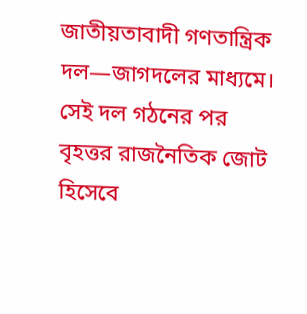জাতীয়তাবাদী গণতান্ত্রিক দল—জাগদলের মাধ্যমে। সেই দল গঠনের পর বৃহত্তর রাজনৈতিক জোট হিসেবে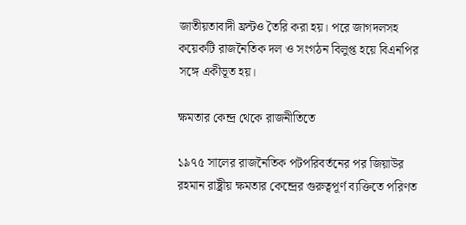জাতীয়তাবাদী ফ্রন্টও তৈরি করা হয়। পরে জাগদলসহ কয়েকটি রাজনৈতিক দল ও সংগঠন বিলুপ্ত হয়ে বিএনপির সঙ্গে একীভূত হয়।

ক্ষমতার কেন্দ্র থেকে রাজনীতিতে

১৯৭৫ সালের রাজনৈতিক পটপরিবর্তনের পর জিয়াউর রহমান রাষ্ট্রীয় ক্ষমতার কেন্দ্রের গুরুত্বপূর্ণ ব্যক্তিতে পরিণত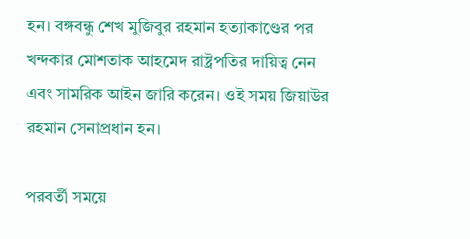হন। বঙ্গবন্ধু শেখ মুজিবুর রহমান হত্যাকাণ্ডের পর খন্দকার মোশতাক আহমেদ রাষ্ট্রপতির দায়িত্ব নেন এবং সামরিক আইন জারি করেন। ওই সময় জিয়াউর রহমান সেনাপ্রধান হন।

পরবর্তী সময়ে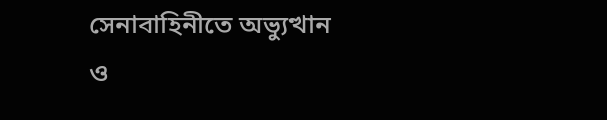সেনাবাহিনীতে অভ্যুত্থান ও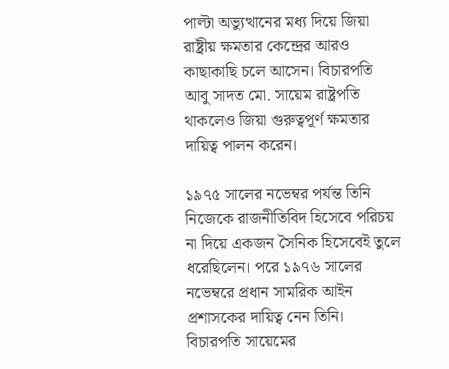পাল্টা অভ্যুত্থানের মধ্য দিয়ে জিয়া রাষ্ট্রীয় ক্ষমতার কেন্দ্রের আরও কাছাকাছি চলে আসেন। বিচারপতি আবু সাদত মো. সায়েম রাষ্ট্রপতি থাকলেও জিয়া গুরুত্বপূর্ণ ক্ষমতার দায়িত্ব পালন করেন।

১৯৭৫ সালের নভেম্বর পর্যন্ত তিনি নিজেকে রাজনীতিবিদ হিসেবে পরিচয় না দিয়ে একজন সৈনিক হিসেবেই তুলে ধরেছিলেন। পরে ১৯৭৬ সালের নভেম্বরে প্রধান সামরিক আইন প্রশাসকের দায়িত্ব নেন তিনি। বিচারপতি সায়েমের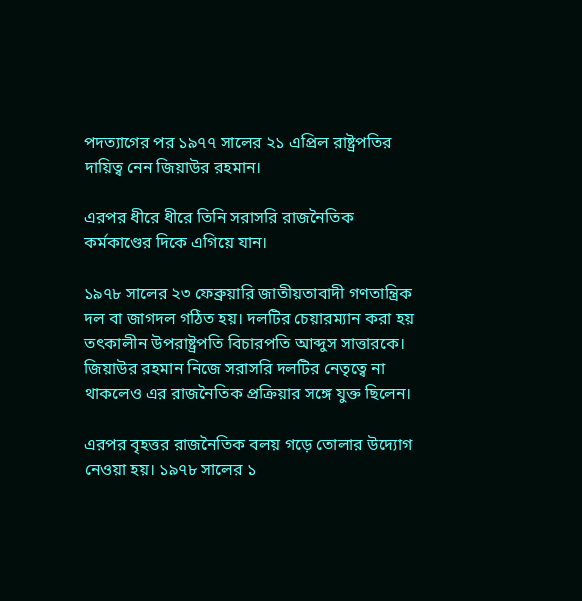পদত্যাগের পর ১৯৭৭ সালের ২১ এপ্রিল রাষ্ট্রপতির দায়িত্ব নেন জিয়াউর রহমান।

এরপর ধীরে ধীরে তিনি সরাসরি রাজনৈতিক কর্মকাণ্ডের দিকে এগিয়ে যান।

১৯৭৮ সালের ২৩ ফেব্রুয়ারি জাতীয়তাবাদী গণতান্ত্রিক দল বা জাগদল গঠিত হয়। দলটির চেয়ারম্যান করা হয় তৎকালীন উপরাষ্ট্রপতি বিচারপতি আব্দুস সাত্তারকে। জিয়াউর রহমান নিজে সরাসরি দলটির নেতৃত্বে না থাকলেও এর রাজনৈতিক প্রক্রিয়ার সঙ্গে যুক্ত ছিলেন।

এরপর বৃহত্তর রাজনৈতিক বলয় গড়ে তোলার উদ্যোগ নেওয়া হয়। ১৯৭৮ সালের ১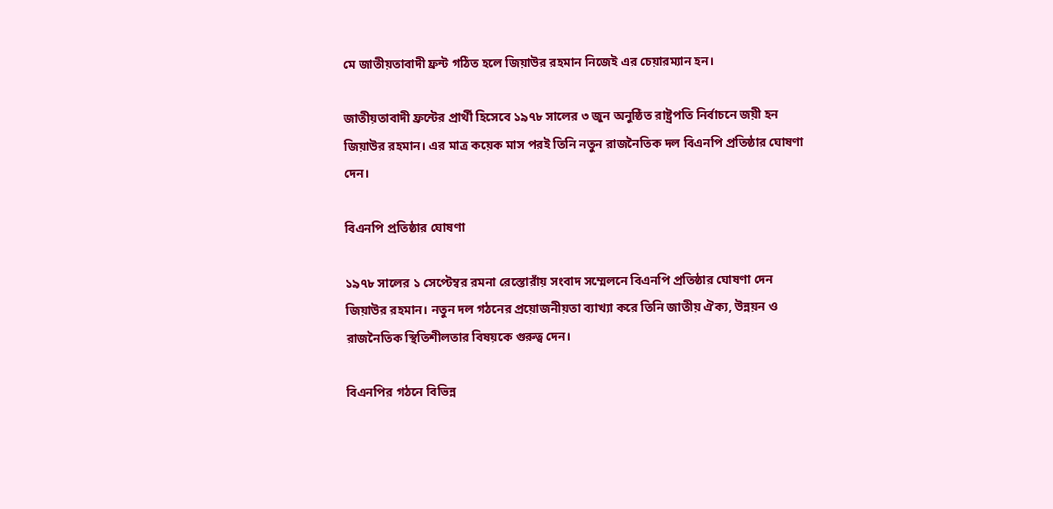মে জাতীয়তাবাদী ফ্রন্ট গঠিত হলে জিয়াউর রহমান নিজেই এর চেয়ারম্যান হন।

জাতীয়তাবাদী ফ্রন্টের প্রার্থী হিসেবে ১৯৭৮ সালের ৩ জুন অনুষ্ঠিত রাষ্ট্রপতি নির্বাচনে জয়ী হন জিয়াউর রহমান। এর মাত্র কয়েক মাস পরই তিনি নতুন রাজনৈতিক দল বিএনপি প্রতিষ্ঠার ঘোষণা দেন।

বিএনপি প্রতিষ্ঠার ঘোষণা

১৯৭৮ সালের ১ সেপ্টেম্বর রমনা রেস্তোরাঁয় সংবাদ সম্মেলনে বিএনপি প্রতিষ্ঠার ঘোষণা দেন জিয়াউর রহমান। নতুন দল গঠনের প্রয়োজনীয়তা ব্যাখ্যা করে তিনি জাতীয় ঐক্য, উন্নয়ন ও রাজনৈতিক স্থিতিশীলতার বিষয়কে গুরুত্ব দেন।

বিএনপির গঠনে বিভিন্ন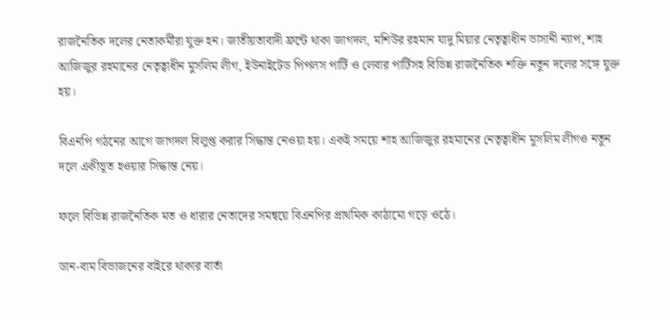রাজনৈতিক দলের নেতাকর্মীরা যুক্ত হন। জাতীয়তাবাদী ফ্রন্টে থাকা জাগদল, মশিউর রহমান যাদু মিয়ার নেতৃত্বাধীন ভাসানী ন্যাপ, শাহ আজিজুর রহমানের নেতৃত্বাধীন মুসলিম লীগ, ইউনাইটেড পিপলস পার্টি ও লেবার পার্টিসহ বিভিন্ন রাজনৈতিক শক্তি নতুন দলের সঙ্গে যুক্ত হয়।

বিএনপি গঠনের আগে জাগদল বিলুপ্ত করার সিদ্ধান্ত নেওয়া হয়। একই সময়ে শাহ আজিজুর রহমানের নেতৃত্বাধীন মুসলিম লীগও নতুন দলে একীভূত হওয়ার সিদ্ধান্ত নেয়।

ফলে বিভিন্ন রাজনৈতিক মত ও ধারার নেতাদের সমন্বয়ে বিএনপির প্রাথমিক কাঠামো গড়ে ওঠে।

ডান-বাম বিভাজনের বাইরে থাকার বার্তা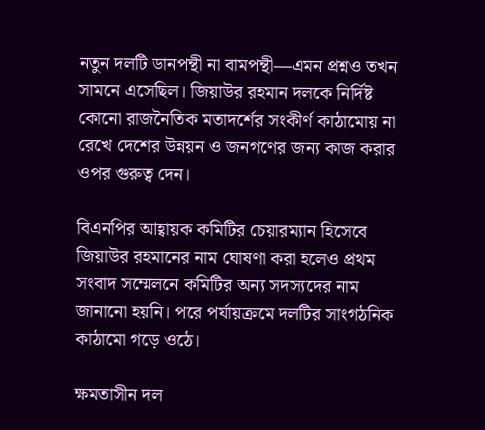নতুন দলটি ডানপন্থী না বামপন্থী—এমন প্রশ্নও তখন সামনে এসেছিল। জিয়াউর রহমান দলকে নির্দিষ্ট কোনো রাজনৈতিক মতাদর্শের সংকীর্ণ কাঠামোয় না রেখে দেশের উন্নয়ন ও জনগণের জন্য কাজ করার ওপর গুরুত্ব দেন।

বিএনপির আহ্বায়ক কমিটির চেয়ারম্যান হিসেবে জিয়াউর রহমানের নাম ঘোষণা করা হলেও প্রথম সংবাদ সম্মেলনে কমিটির অন্য সদস্যদের নাম জানানো হয়নি। পরে পর্যায়ক্রমে দলটির সাংগঠনিক কাঠামো গড়ে ওঠে।

ক্ষমতাসীন দল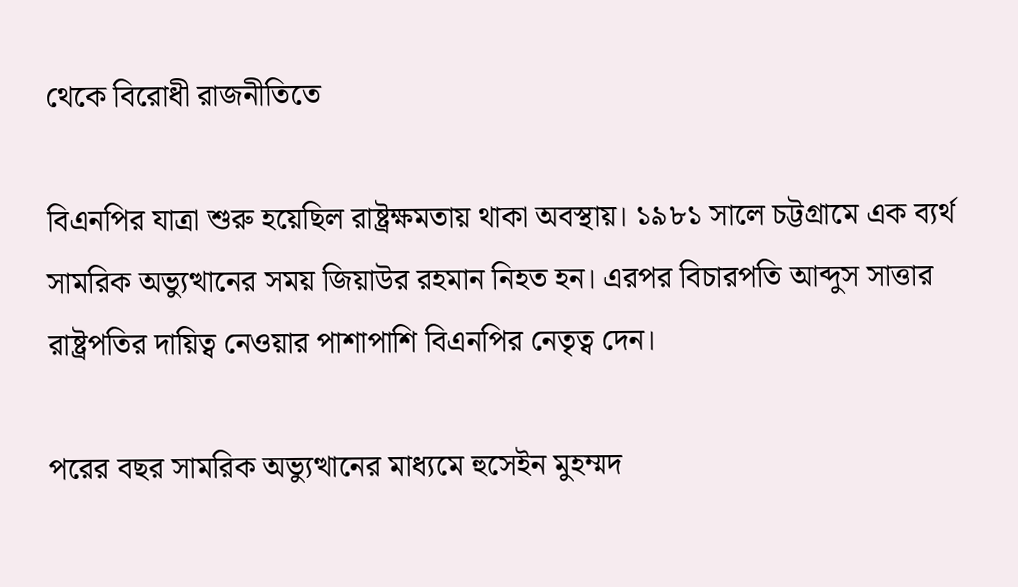থেকে বিরোধী রাজনীতিতে

বিএনপির যাত্রা শুরু হয়েছিল রাষ্ট্রক্ষমতায় থাকা অবস্থায়। ১৯৮১ সালে চট্টগ্রামে এক ব্যর্থ সামরিক অভ্যুত্থানের সময় জিয়াউর রহমান নিহত হন। এরপর বিচারপতি আব্দুস সাত্তার রাষ্ট্রপতির দায়িত্ব নেওয়ার পাশাপাশি বিএনপির নেতৃত্ব দেন।

পরের বছর সামরিক অভ্যুত্থানের মাধ্যমে হুসেইন মুহম্মদ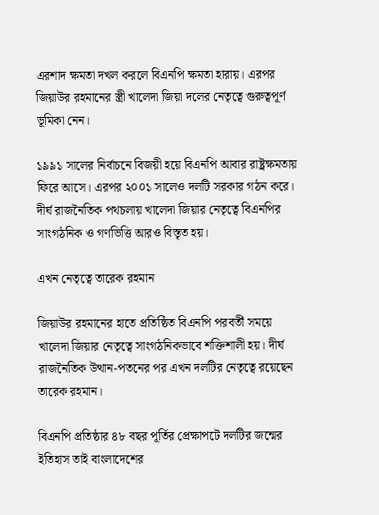এরশাদ ক্ষমতা দখল করলে বিএনপি ক্ষমতা হারায়। এরপর জিয়াউর রহমানের স্ত্রী খালেদা জিয়া দলের নেতৃত্বে গুরুত্বপূর্ণ ভূমিকা নেন।

১৯৯১ সালের নির্বাচনে বিজয়ী হয়ে বিএনপি আবার রাষ্ট্রক্ষমতায় ফিরে আসে। এরপর ২০০১ সালেও দলটি সরকার গঠন করে। দীর্ঘ রাজনৈতিক পথচলায় খালেদা জিয়ার নেতৃত্বে বিএনপির সাংগঠনিক ও গণভিত্তি আরও বিস্তৃত হয়।

এখন নেতৃত্বে তারেক রহমান

জিয়াউর রহমানের হাতে প্রতিষ্ঠিত বিএনপি পরবর্তী সময়ে খালেদা জিয়ার নেতৃত্বে সাংগঠনিকভাবে শক্তিশালী হয়। দীর্ঘ রাজনৈতিক উত্থান-পতনের পর এখন দলটির নেতৃত্বে রয়েছেন তারেক রহমান।

বিএনপি প্রতিষ্ঠার ৪৮ বছর পূর্তির প্রেক্ষাপটে দলটির জন্মের ইতিহাস তাই বাংলাদেশের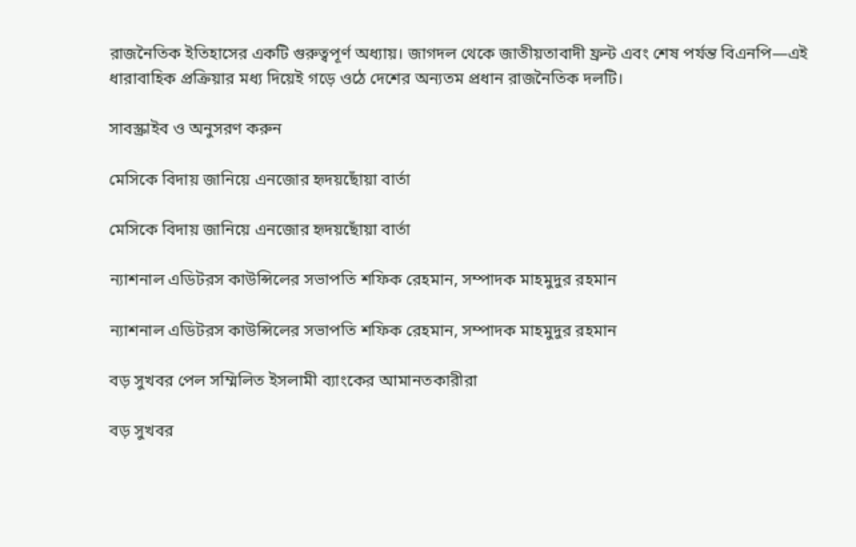রাজনৈতিক ইতিহাসের একটি গুরুত্বপূর্ণ অধ্যায়। জাগদল থেকে জাতীয়তাবাদী ফ্রন্ট এবং শেষ পর্যন্ত বিএনপি—এই ধারাবাহিক প্রক্রিয়ার মধ্য দিয়েই গড়ে ওঠে দেশের অন্যতম প্রধান রাজনৈতিক দলটি।

সাবস্ক্রাইব ও অনুসরণ করুন

মেসিকে বিদায় জানিয়ে এনজোর হৃদয়ছোঁয়া বার্তা

মেসিকে বিদায় জানিয়ে এনজোর হৃদয়ছোঁয়া বার্তা

ন্যাশনাল এডিটরস কাউন্সিলের সভাপতি শফিক রেহমান, সম্পাদক মাহমুদুর রহমান

ন্যাশনাল এডিটরস কাউন্সিলের সভাপতি শফিক রেহমান, সম্পাদক মাহমুদুর রহমান

বড় সুখবর পেল সম্মিলিত ইসলামী ব্যাংকের আমানতকারীরা

বড় সুখবর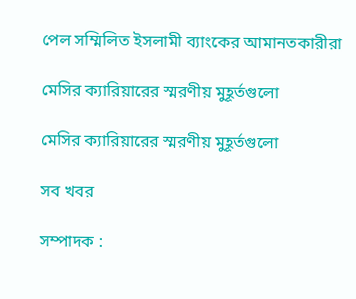পেল সম্মিলিত ইসলামী ব্যাংকের আমানতকারীরা

মেসির ক্যারিয়ারের স্মরণীয় মুহূর্তগুলো

মেসির ক্যারিয়ারের স্মরণীয় মুহূর্তগুলো

সব খবর

সম্পাদক :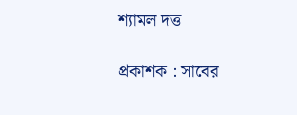শ্যামল দত্ত

প্রকাশক : সাবের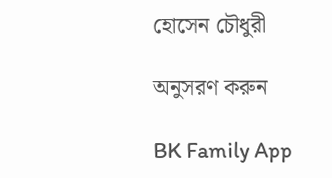হোসেন চৌধুরী

অনুসরণ করুন

BK Family App